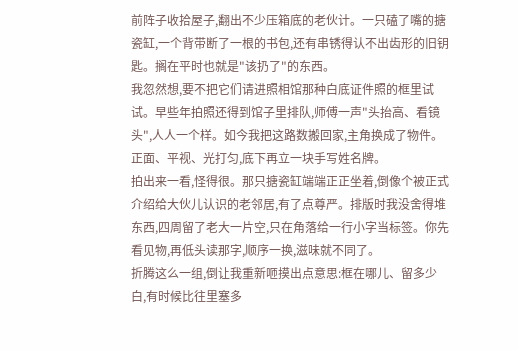前阵子收拾屋子,翻出不少压箱底的老伙计。一只磕了嘴的搪瓷缸,一个背带断了一根的书包,还有串锈得认不出齿形的旧钥匙。搁在平时也就是"该扔了"的东西。
我忽然想,要不把它们请进照相馆那种白底证件照的框里试试。早些年拍照还得到馆子里排队,师傅一声"头抬高、看镜头",人人一个样。如今我把这路数搬回家,主角换成了物件。正面、平视、光打匀,底下再立一块手写姓名牌。
拍出来一看,怪得很。那只搪瓷缸端端正正坐着,倒像个被正式介绍给大伙儿认识的老邻居,有了点尊严。排版时我没舍得堆东西,四周留了老大一片空,只在角落给一行小字当标签。你先看见物,再低头读那字,顺序一换,滋味就不同了。
折腾这么一组,倒让我重新咂摸出点意思:框在哪儿、留多少白,有时候比往里塞多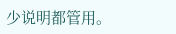少说明都管用。